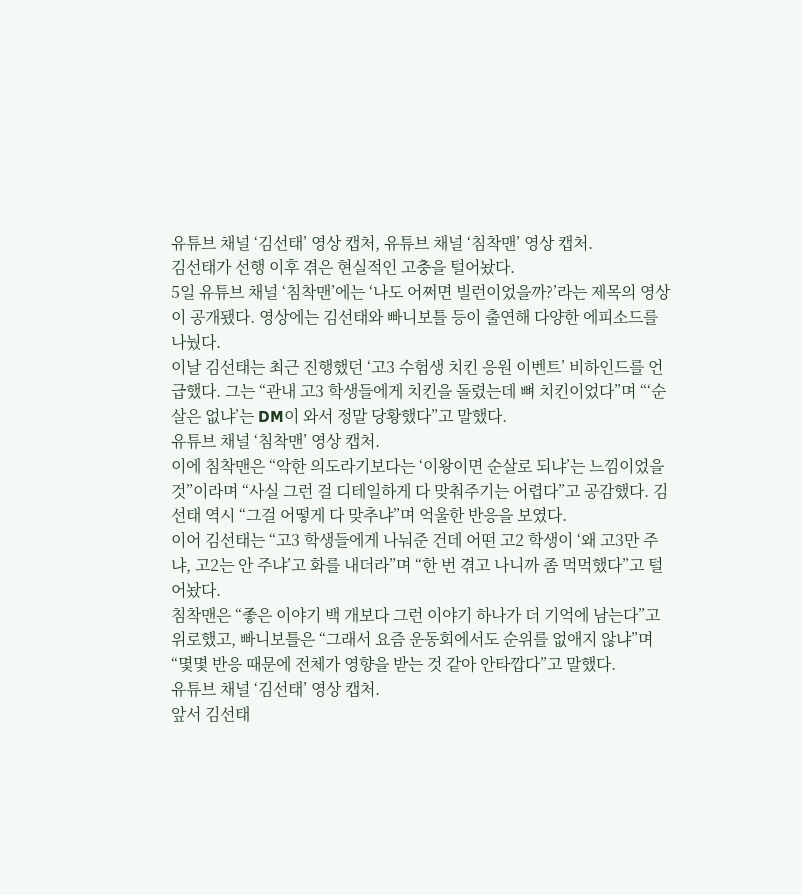유튜브 채널 ‘김선태’ 영상 캡처, 유튜브 채널 ‘침착맨’ 영상 캡처.
김선태가 선행 이후 겪은 현실적인 고충을 털어놨다.
5일 유튜브 채널 ‘침착맨’에는 ‘나도 어쩌면 빌런이었을까?’라는 제목의 영상이 공개됐다. 영상에는 김선태와 빠니보틀 등이 출연해 다양한 에피소드를 나눴다.
이날 김선태는 최근 진행했던 ‘고3 수험생 치킨 응원 이벤트’ 비하인드를 언급했다. 그는 “관내 고3 학생들에게 치킨을 돌렸는데 뼈 치킨이었다”며 “‘순살은 없냐’는 DM이 와서 정말 당황했다”고 말했다.
유튜브 채널 ‘침착맨’ 영상 캡처.
이에 침착맨은 “악한 의도라기보다는 ‘이왕이면 순살로 되냐’는 느낌이었을 것”이라며 “사실 그런 걸 디테일하게 다 맞춰주기는 어렵다”고 공감했다. 김선태 역시 “그걸 어떻게 다 맞추냐”며 억울한 반응을 보였다.
이어 김선태는 “고3 학생들에게 나눠준 건데 어떤 고2 학생이 ‘왜 고3만 주냐, 고2는 안 주냐’고 화를 내더라”며 “한 번 겪고 나니까 좀 먹먹했다”고 털어놨다.
침착맨은 “좋은 이야기 백 개보다 그런 이야기 하나가 더 기억에 남는다”고 위로했고, 빠니보틀은 “그래서 요즘 운동회에서도 순위를 없애지 않냐”며 “몇몇 반응 때문에 전체가 영향을 받는 것 같아 안타깝다”고 말했다.
유튜브 채널 ‘김선태’ 영상 캡처.
앞서 김선태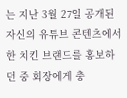는 지난 3월 27일 공개된 자신의 유튜브 콘텐츠에서 한 치킨 브랜드를 홍보하던 중 회장에게 충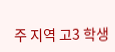주 지역 고3 학생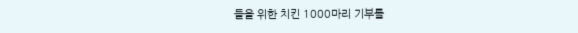들을 위한 치킨 1000마리 기부를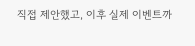직접 제안했고, 이후 실제 이벤트까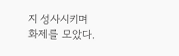지 성사시키며 화제를 모았다.